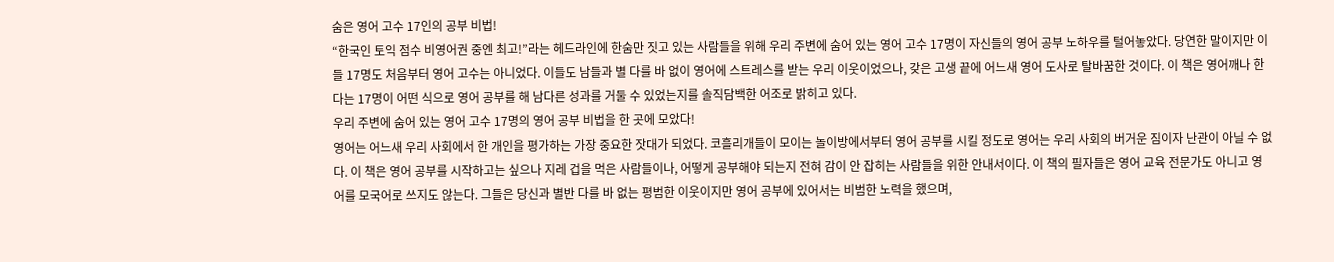숨은 영어 고수 17인의 공부 비법!
“한국인 토익 점수 비영어권 중엔 최고!”라는 헤드라인에 한숨만 짓고 있는 사람들을 위해 우리 주변에 숨어 있는 영어 고수 17명이 자신들의 영어 공부 노하우를 털어놓았다. 당연한 말이지만 이들 17명도 처음부터 영어 고수는 아니었다. 이들도 남들과 별 다를 바 없이 영어에 스트레스를 받는 우리 이웃이었으나, 갖은 고생 끝에 어느새 영어 도사로 탈바꿈한 것이다. 이 책은 영어깨나 한다는 17명이 어떤 식으로 영어 공부를 해 남다른 성과를 거둘 수 있었는지를 솔직담백한 어조로 밝히고 있다.
우리 주변에 숨어 있는 영어 고수 17명의 영어 공부 비법을 한 곳에 모았다!
영어는 어느새 우리 사회에서 한 개인을 평가하는 가장 중요한 잣대가 되었다. 코흘리개들이 모이는 놀이방에서부터 영어 공부를 시킬 정도로 영어는 우리 사회의 버거운 짐이자 난관이 아닐 수 없다. 이 책은 영어 공부를 시작하고는 싶으나 지레 겁을 먹은 사람들이나, 어떻게 공부해야 되는지 전혀 감이 안 잡히는 사람들을 위한 안내서이다. 이 책의 필자들은 영어 교육 전문가도 아니고 영어를 모국어로 쓰지도 않는다. 그들은 당신과 별반 다를 바 없는 평범한 이웃이지만 영어 공부에 있어서는 비범한 노력을 했으며,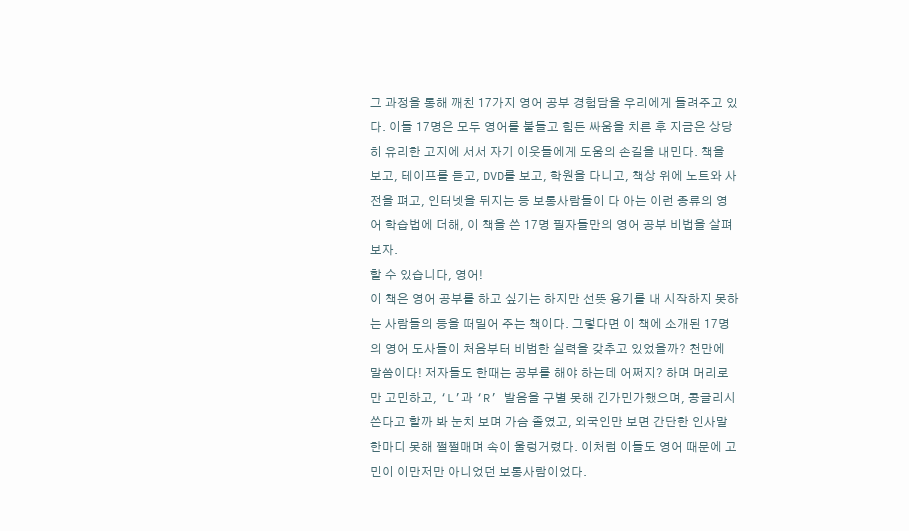그 과정을 통해 깨친 17가지 영어 공부 경험담을 우리에게 들려주고 있다. 이들 17명은 모두 영어를 붙들고 힘든 싸움을 치른 후 지금은 상당히 유리한 고지에 서서 자기 이웃들에게 도움의 손길을 내민다. 책을 보고, 테이프를 듣고, DVD를 보고, 학원을 다니고, 책상 위에 노트와 사전을 펴고, 인터넷을 뒤지는 등 보통사람들이 다 아는 이런 종류의 영어 학습법에 더해, 이 책을 쓴 17명 필자들만의 영어 공부 비법을 살펴보자.
할 수 있습니다, 영어!
이 책은 영어 공부를 하고 싶기는 하지만 선뜻 용기를 내 시작하지 못하는 사람들의 등을 떠밀어 주는 책이다. 그렇다면 이 책에 소개된 17명의 영어 도사들이 처음부터 비범한 실력을 갖추고 있었을까? 천만에 말씀이다! 저자들도 한때는 공부를 해야 하는데 어쩌지? 하며 머리로만 고민하고, ‘L’과 ‘R’ 발음을 구별 못해 긴가민가했으며, 콩글리시 쓴다고 할까 봐 눈치 보며 가슴 졸였고, 외국인만 보면 간단한 인사말 한마디 못해 쩔쩔매며 속이 울렁거렸다. 이처럼 이들도 영어 때문에 고민이 이만저만 아니었던 보통사람이었다.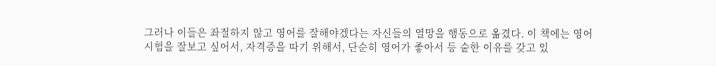그러나 이들은 좌절하지 않고 영어를 잘해야겠다는 자신들의 열망을 행동으로 옮겼다. 이 책에는 영어 시험을 잘보고 싶어서, 자격증을 따기 위해서, 단순히 영어가 좋아서 등 숱한 이유를 갖고 있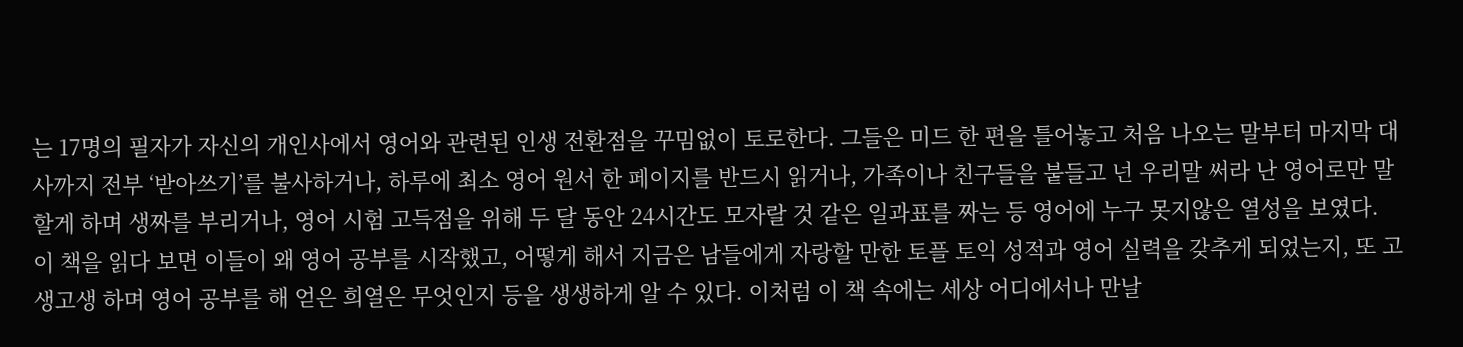는 17명의 필자가 자신의 개인사에서 영어와 관련된 인생 전환점을 꾸밈없이 토로한다. 그들은 미드 한 편을 틀어놓고 처음 나오는 말부터 마지막 대사까지 전부 ‘받아쓰기’를 불사하거나, 하루에 최소 영어 원서 한 페이지를 반드시 읽거나, 가족이나 친구들을 붙들고 넌 우리말 써라 난 영어로만 말할게 하며 생짜를 부리거나, 영어 시험 고득점을 위해 두 달 동안 24시간도 모자랄 것 같은 일과표를 짜는 등 영어에 누구 못지않은 열성을 보였다.
이 책을 읽다 보면 이들이 왜 영어 공부를 시작했고, 어떻게 해서 지금은 남들에게 자랑할 만한 토플 토익 성적과 영어 실력을 갖추게 되었는지, 또 고생고생 하며 영어 공부를 해 얻은 희열은 무엇인지 등을 생생하게 알 수 있다. 이처럼 이 책 속에는 세상 어디에서나 만날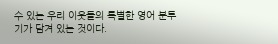수 있는 우리 이웃들의 특별한 영어 분투기가 담겨 있는 것이다.